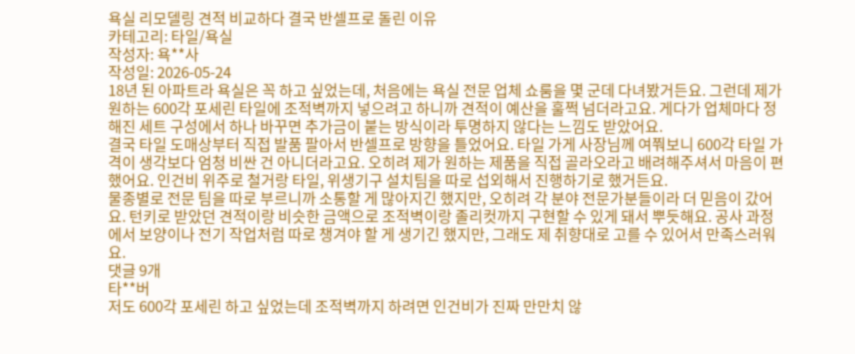욕실 리모델링 견적 비교하다 결국 반셀프로 돌린 이유
카테고리: 타일/욕실
작성자: 욕**사
작성일: 2026-05-24
18년 된 아파트라 욕실은 꼭 하고 싶었는데, 처음에는 욕실 전문 업체 쇼룸을 몇 군데 다녀봤거든요. 그런데 제가 원하는 600각 포세린 타일에 조적벽까지 넣으려고 하니까 견적이 예산을 훌쩍 넘더라고요. 게다가 업체마다 정해진 세트 구성에서 하나 바꾸면 추가금이 붙는 방식이라 투명하지 않다는 느낌도 받았어요.
결국 타일 도매상부터 직접 발품 팔아서 반셀프로 방향을 틀었어요. 타일 가게 사장님께 여쭤보니 600각 타일 가격이 생각보다 엄청 비싼 건 아니더라고요. 오히려 제가 원하는 제품을 직접 골라오라고 배려해주셔서 마음이 편했어요. 인건비 위주로 철거랑 타일, 위생기구 설치팀을 따로 섭외해서 진행하기로 했거든요.
물종별로 전문 팀을 따로 부르니까 소통할 게 많아지긴 했지만, 오히려 각 분야 전문가분들이라 더 믿음이 갔어요. 턴키로 받았던 견적이랑 비슷한 금액으로 조적벽이랑 졸리컷까지 구현할 수 있게 돼서 뿌듯해요. 공사 과정에서 보양이나 전기 작업처럼 따로 챙겨야 할 게 생기긴 했지만, 그래도 제 취향대로 고를 수 있어서 만족스러워요.
댓글 9개
타**버
저도 600각 포세린 하고 싶었는데 조적벽까지 하려면 인건비가 진짜 만만치 않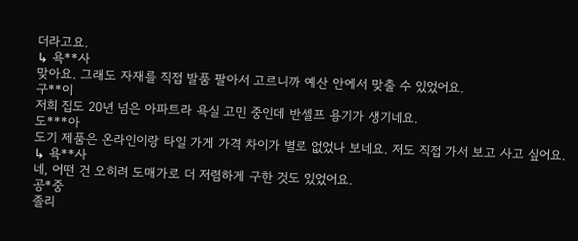더라고요.
↳ 욕**사
맞아요. 그래도 자재를 직접 발품 팔아서 고르니까 예산 안에서 맞출 수 있었어요.
구**이
저희 집도 20년 넘은 아파트라 욕실 고민 중인데 반셀프 용기가 생기네요.
도***아
도기 제품은 온라인이랑 타일 가게 가격 차이가 별로 없었나 보네요. 저도 직접 가서 보고 사고 싶어요.
↳ 욕**사
네, 어떤 건 오히려 도매가로 더 저렴하게 구한 것도 있었어요.
공*중
졸리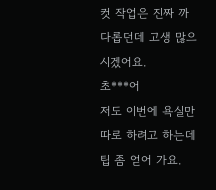컷 작업은 진짜 까다롭던데 고생 많으시겠어요.
초***어
저도 이번에 욕실만 따로 하려고 하는데 팁 좀 얻어 가요.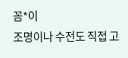꼼*이
조명이나 수전도 직접 고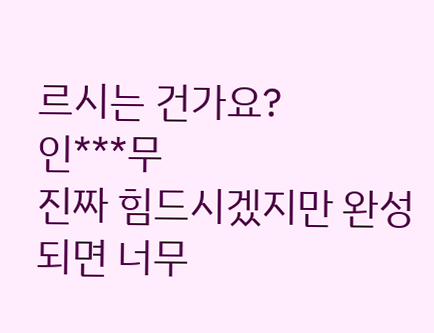르시는 건가요?
인***무
진짜 힘드시겠지만 완성되면 너무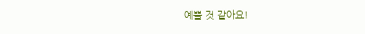예쁠 것 같아요!